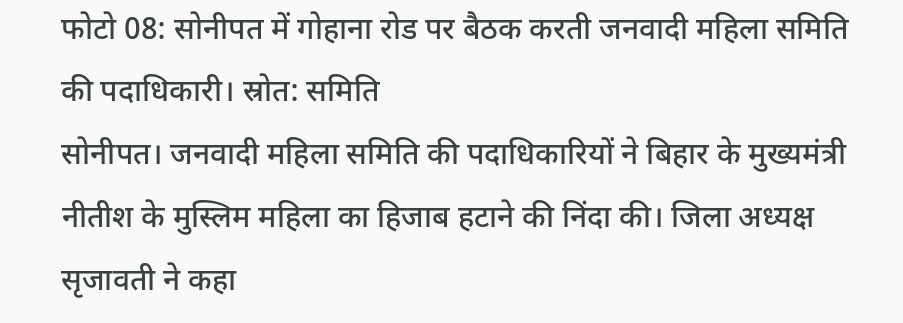फोटो 08: सोनीपत में गोहाना रोड पर बैठक करती जनवादी महिला समिति की पदाधिकारी। स्रोत: समिति
सोनीपत। जनवादी महिला समिति की पदाधिकारियों ने बिहार के मुख्यमंत्री नीतीश के मुस्लिम महिला का हिजाब हटाने की निंदा की। जिला अध्यक्ष सृजावती ने कहा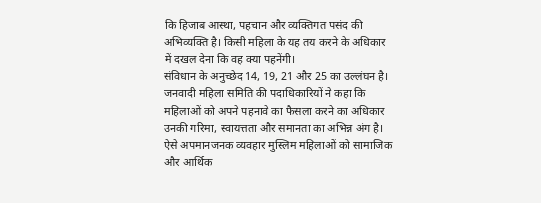कि हिजाब आस्था, पहचान और व्यक्तिगत पसंद की अभिव्यक्ति है। किसी महिला के यह तय करने के अधिकार में दखल देना कि वह क्या पहनेंगी।
संविधान के अनुच्छेद 14, 19, 21 और 25 का उल्लंघन है। जनवादी महिला समिति की पदाधिकारियों ने कहा कि महिलाओं को अपने पहनावे का फैसला करने का अधिकार उनकी गरिमा, स्वायत्तता और समानता का अभिन्न अंग है।
ऐसे अपमानजनक व्यवहार मुस्लिम महिलाओं को सामाजिक और आर्थिक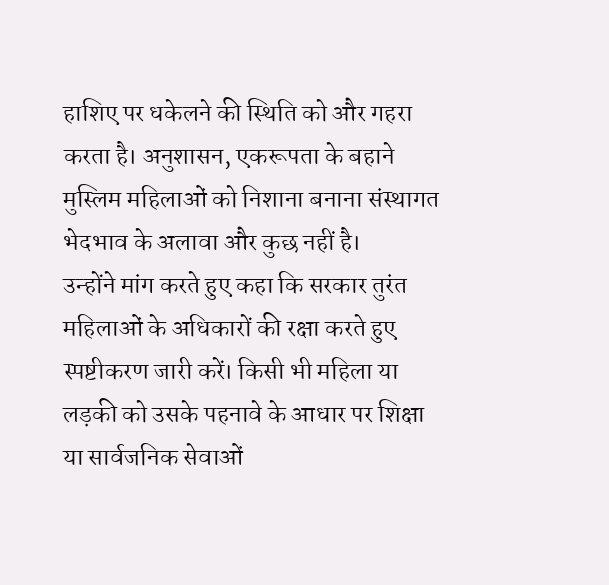हाशिए पर धकेलने की स्थिति को और गहरा करता है। अनुशासन, एकरूपता के बहाने मुस्लिम महिलाओं को निशाना बनाना संस्थागत भेदभाव के अलावा और कुछ नहीं है।
उन्होंने मांग करते हुए कहा कि सरकार तुरंत महिलाओं के अधिकारों की रक्षा करते हुए स्पष्टीकरण जारी करें। किसी भी महिला या लड़की को उसके पहनावे के आधार पर शिक्षा या सार्वजनिक सेवाओं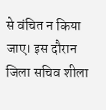से वंचित न किया जाए। इस दौरान जिला सचिव शीला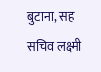बुटाना, सह सचिव लक्ष्मी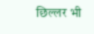छिल्लर भी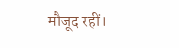मौजूद रहीं।